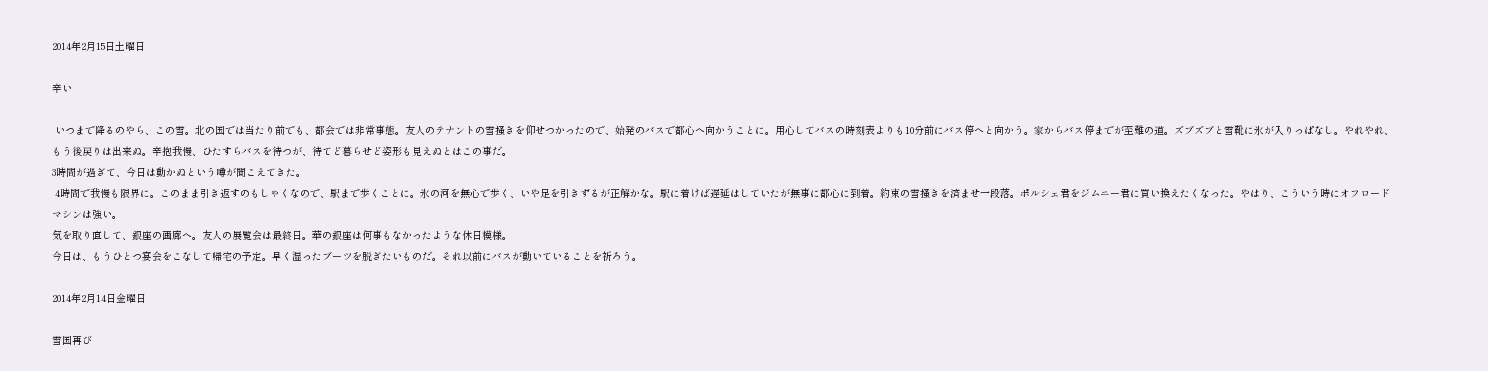2014年2月15日土曜日

辛い

 いつまで降るのやら、この雪。北の国では当たり前でも、都会では非常事態。友人のテナントの雪掻きを仰せつかったので、始発のバスで都心へ向かうことに。用心してバスの時刻表よりも10分前にバス停へと向かう。家からバス停までが至難の道。ズブズブと雪靴に氷が入りっぱなし。やれやれ、もう後戻りは出来ぬ。辛抱我慢、ひたすらバスを待つが、待てど暮らせど姿形も見えぬとはこの事だ。
3時間が過ぎて、今日は動かぬという噂が聞こえてきた。
 4時間で我慢も限界に。このまま引き返すのもしゃくなので、駅まで歩くことに。氷の河を無心で歩く、いや足を引きずるが正解かな。駅に着けば遅延はしていたが無事に都心に到着。約束の雪掻きを済ませ一段落。ポルシェ君をジムニー君に買い換えたくなった。やはり、こういう時にオフロードマシンは強い。
気を取り直して、銀座の画廊へ。友人の展覧会は最終日。華の銀座は何事もなかったような休日模様。
今日は、もうひとつ宴会をこなして帰宅の予定。早く湿ったブーツを脱ぎたいものだ。それ以前にバスが動いていることを祈ろう。

2014年2月14日金曜日

雪国再び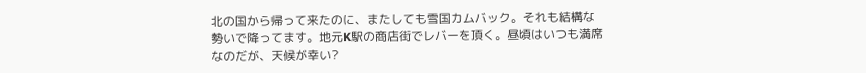北の国から帰って来たのに、またしても雪国カムバック。それも結構な勢いで降ってます。地元K駅の商店街でレバーを頂く。昼頃はいつも満席なのだが、天候が幸い?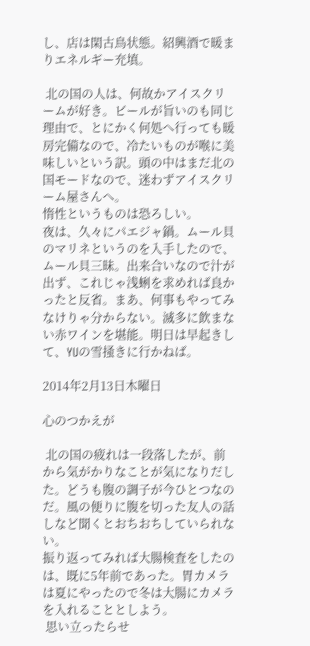し、店は閑古鳥状態。紹興酒で暖まりエネルギー充填。

 北の国の人は、何故かアイスクリームが好き。ビールが旨いのも同じ理由で、とにかく何処へ行っても暖房完備なので、冷たいものが喉に美味しいという訳。頭の中はまだ北の国モードなので、迷わずアイスクリーム屋さんへ。
惰性というものは恐ろしい。
夜は、久々にパエジャ鍋。ムール貝のマリネというのを入手したので、ムール貝三昧。出来合いなので汁が出ず、これじゃ浅蜊を求めれば良かったと反省。まあ、何事もやってみなけりゃ分からない。滅多に飲まない赤ワインを堪能。明日は早起きして、YUの雪掻きに行かねば。

2014年2月13日木曜日

心のつかえが

 北の国の疲れは一段落したが、前から気がかりなことが気になりだした。どうも腹の調子が今ひとつなのだ。風の便りに腹を切った友人の話しなど聞くとおちおちしていられない。
振り返ってみれば大腸検査をしたのは、既に5年前であった。胃カメラは夏にやったので冬は大腸にカメラを入れることとしよう。
 思い立ったらせ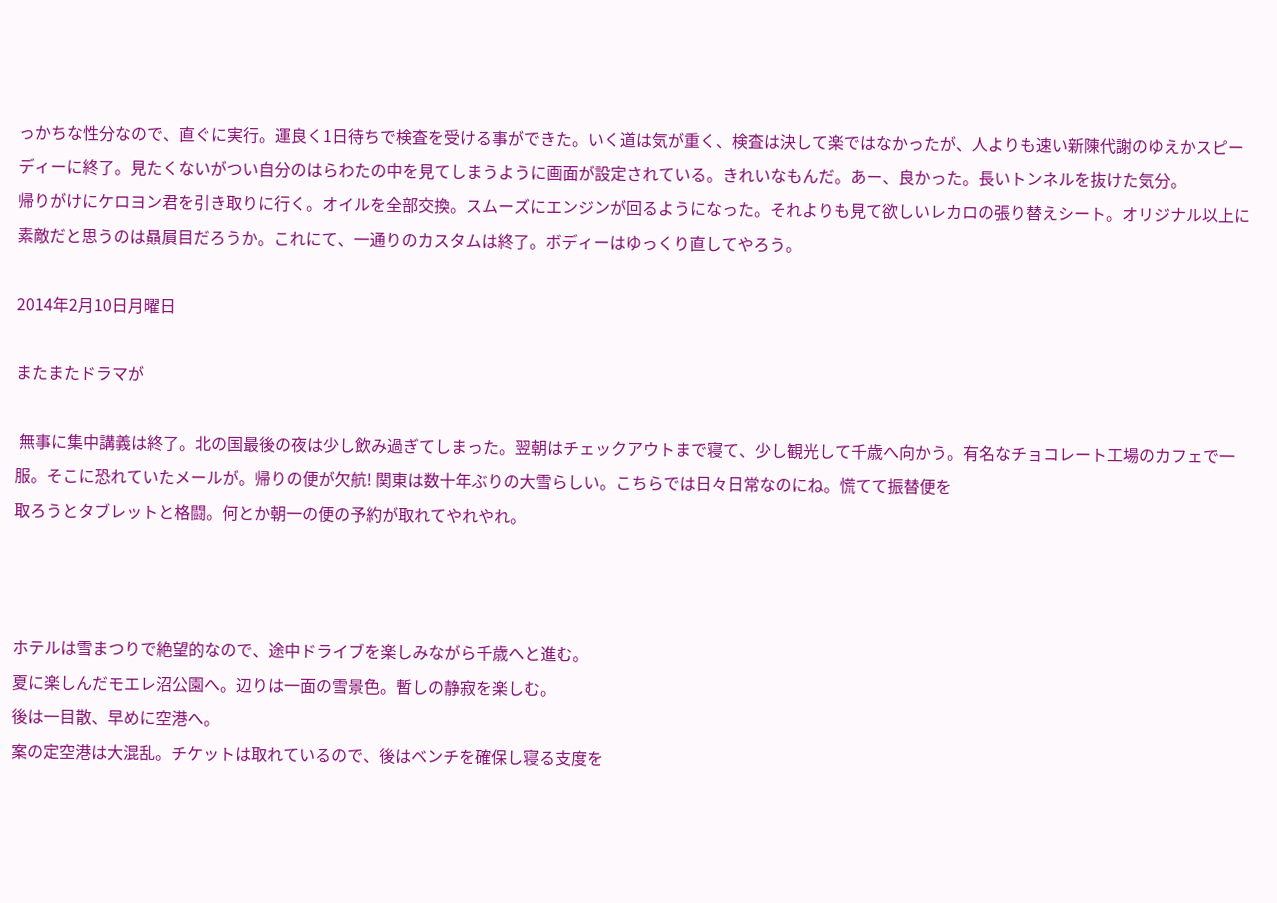っかちな性分なので、直ぐに実行。運良く1日待ちで検査を受ける事ができた。いく道は気が重く、検査は決して楽ではなかったが、人よりも速い新陳代謝のゆえかスピーディーに終了。見たくないがつい自分のはらわたの中を見てしまうように画面が設定されている。きれいなもんだ。あー、良かった。長いトンネルを抜けた気分。
帰りがけにケロヨン君を引き取りに行く。オイルを全部交換。スムーズにエンジンが回るようになった。それよりも見て欲しいレカロの張り替えシート。オリジナル以上に素敵だと思うのは贔屓目だろうか。これにて、一通りのカスタムは終了。ボディーはゆっくり直してやろう。

2014年2月10日月曜日

またまたドラマが

 無事に集中講義は終了。北の国最後の夜は少し飲み過ぎてしまった。翌朝はチェックアウトまで寝て、少し観光して千歳へ向かう。有名なチョコレート工場のカフェで一服。そこに恐れていたメールが。帰りの便が欠航! 関東は数十年ぶりの大雪らしい。こちらでは日々日常なのにね。慌てて振替便を
取ろうとタブレットと格闘。何とか朝一の便の予約が取れてやれやれ。



ホテルは雪まつりで絶望的なので、途中ドライブを楽しみながら千歳へと進む。
夏に楽しんだモエレ沼公園へ。辺りは一面の雪景色。暫しの静寂を楽しむ。
後は一目散、早めに空港へ。
案の定空港は大混乱。チケットは取れているので、後はベンチを確保し寝る支度を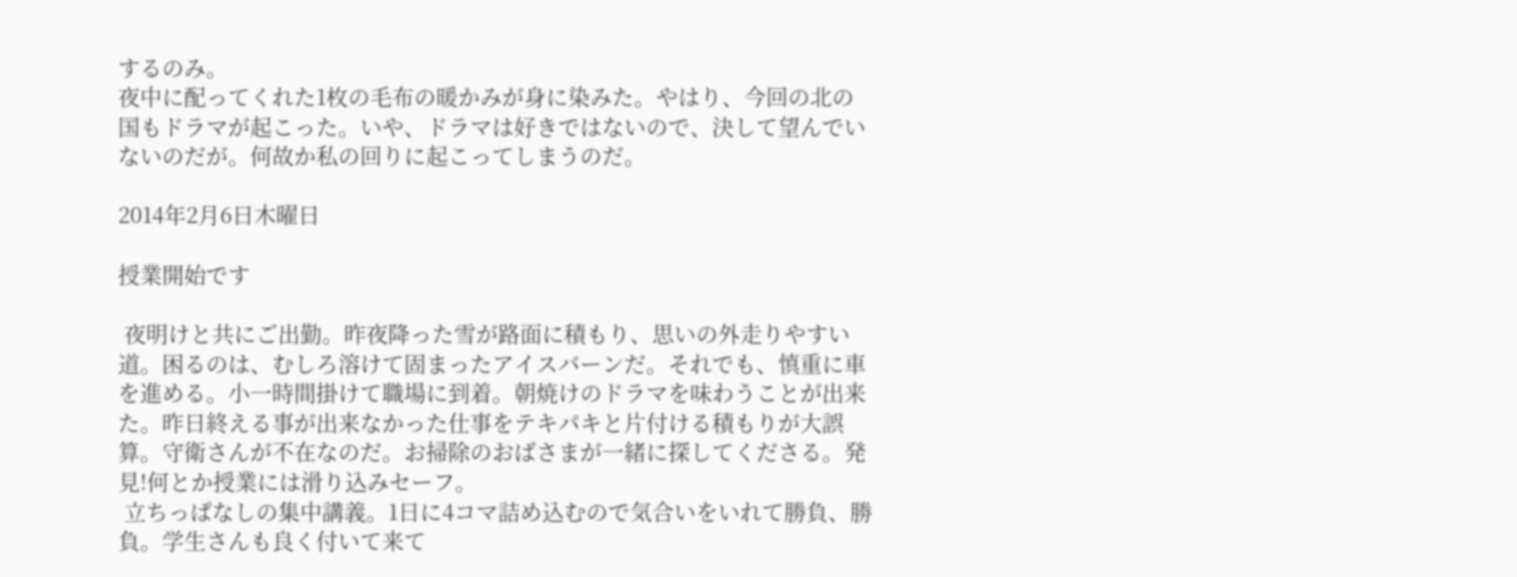するのみ。
夜中に配ってくれた1枚の毛布の暖かみが身に染みた。やはり、今回の北の国もドラマが起こった。いや、ドラマは好きではないので、決して望んでいないのだが。何故か私の回りに起こってしまうのだ。

2014年2月6日木曜日

授業開始です

 夜明けと共にご出勤。昨夜降った雪が路面に積もり、思いの外走りやすい道。困るのは、むしろ溶けて固まったアイスバーンだ。それでも、慎重に車を進める。小一時間掛けて職場に到着。朝焼けのドラマを味わうことが出来た。昨日終える事が出来なかった仕事をテキパキと片付ける積もりが大誤算。守衛さんが不在なのだ。お掃除のおばさまが一緒に探してくださる。発見!何とか授業には滑り込みセーフ。
 立ちっぱなしの集中講義。1日に4コマ詰め込むので気合いをいれて勝負、勝負。学生さんも良く付いて来て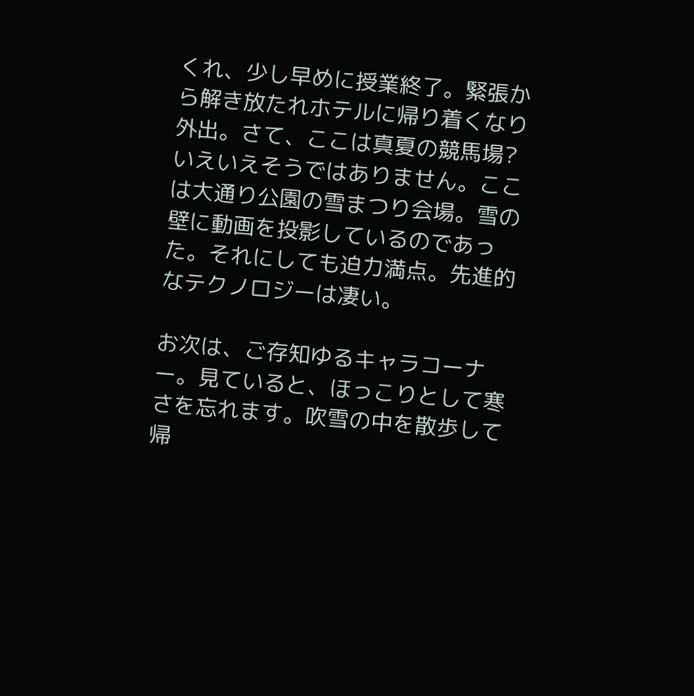くれ、少し早めに授業終了。緊張から解き放たれホテルに帰り着くなり外出。さて、ここは真夏の競馬場?いえいえそうではありません。ここは大通り公園の雪まつり会場。雪の壁に動画を投影しているのであった。それにしても迫力満点。先進的なテクノロジーは凄い。

お次は、ご存知ゆるキャラコーナー。見ていると、ほっこりとして寒さを忘れます。吹雪の中を散歩して帰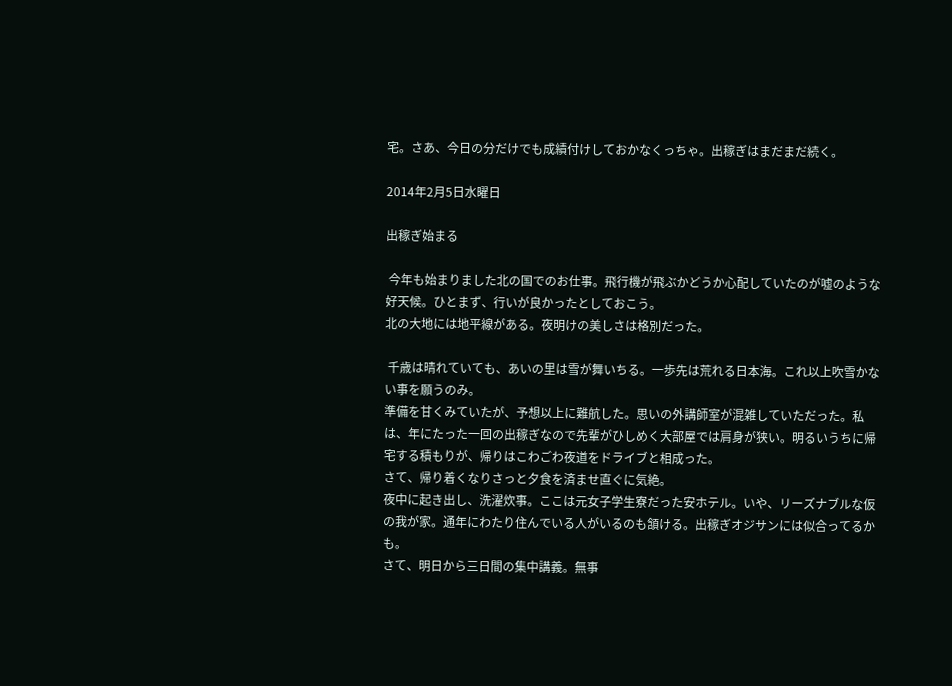宅。さあ、今日の分だけでも成績付けしておかなくっちゃ。出稼ぎはまだまだ続く。

2014年2月5日水曜日

出稼ぎ始まる

 今年も始まりました北の国でのお仕事。飛行機が飛ぶかどうか心配していたのが嘘のような好天候。ひとまず、行いが良かったとしておこう。
北の大地には地平線がある。夜明けの美しさは格別だった。

 千歳は晴れていても、あいの里は雪が舞いちる。一歩先は荒れる日本海。これ以上吹雪かない事を願うのみ。
準備を甘くみていたが、予想以上に難航した。思いの外講師室が混雑していただった。私は、年にたった一回の出稼ぎなので先輩がひしめく大部屋では肩身が狭い。明るいうちに帰宅する積もりが、帰りはこわごわ夜道をドライブと相成った。
さて、帰り着くなりさっと夕食を済ませ直ぐに気絶。
夜中に起き出し、洗濯炊事。ここは元女子学生寮だった安ホテル。いや、リーズナブルな仮の我が家。通年にわたり住んでいる人がいるのも頷ける。出稼ぎオジサンには似合ってるかも。
さて、明日から三日間の集中講義。無事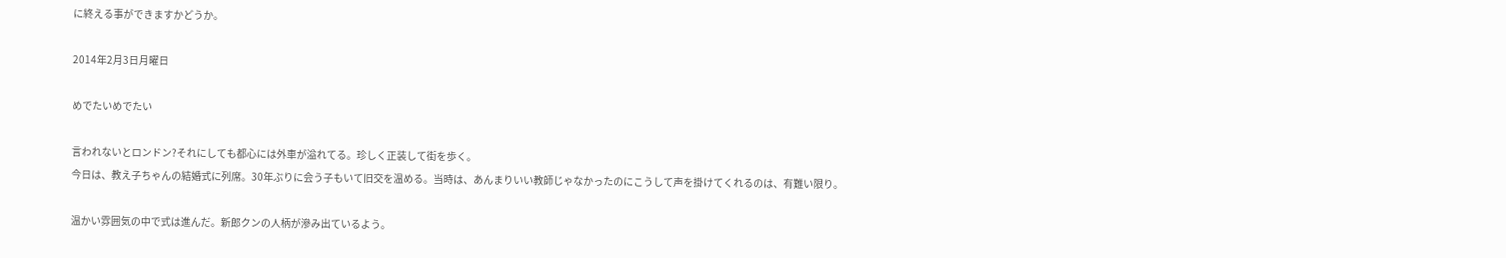に終える事ができますかどうか。

2014年2月3日月曜日

めでたいめでたい

言われないとロンドン?それにしても都心には外車が溢れてる。珍しく正装して街を歩く。
今日は、教え子ちゃんの結婚式に列席。30年ぶりに会う子もいて旧交を温める。当時は、あんまりいい教師じゃなかったのにこうして声を掛けてくれるのは、有難い限り。

温かい雰囲気の中で式は進んだ。新郎クンの人柄が滲み出ているよう。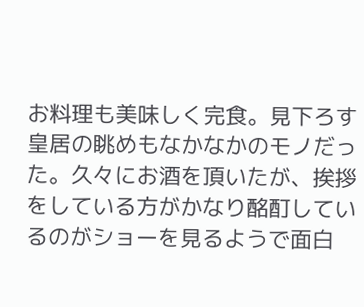お料理も美味しく完食。見下ろす皇居の眺めもなかなかのモノだった。久々にお酒を頂いたが、挨拶をしている方がかなり酩酊しているのがショーを見るようで面白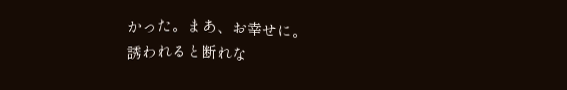かった。まあ、お幸せに。
誘われると断れな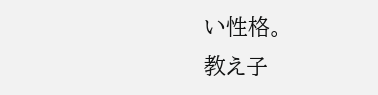い性格。
教え子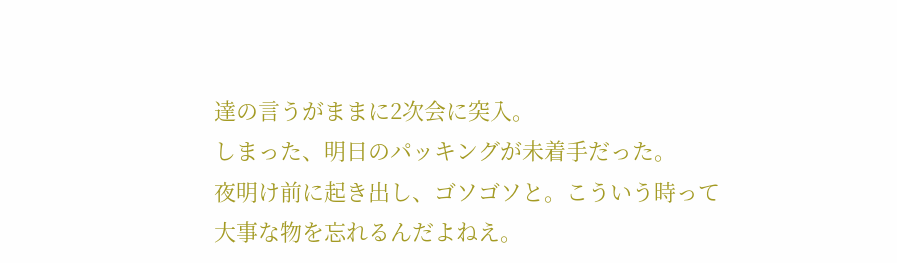達の言うがままに2次会に突入。
しまった、明日のパッキングが未着手だった。
夜明け前に起き出し、ゴソゴソと。こういう時って
大事な物を忘れるんだよねえ。